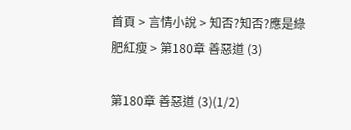首頁 > 言情小說 > 知否?知否?應是綠肥紅瘦 > 第180章 善惡道 (3)

第180章 善惡道 (3)(1/2)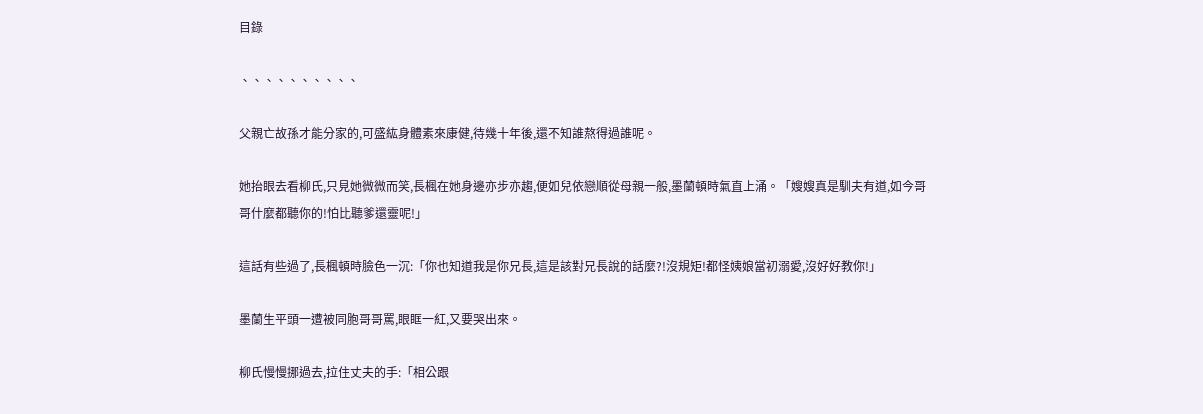目錄

、、、、、、、、、、

父親亡故孫才能分家的,可盛紘身體素來康健,待幾十年後,還不知誰熬得過誰呢。

她抬眼去看柳氏,只見她微微而笑,長楓在她身邊亦步亦趨,便如兒依戀順從母親一般,墨蘭頓時氣直上涌。「嫂嫂真是馴夫有道,如今哥哥什麼都聽你的!怕比聽爹還靈呢!」

這話有些過了,長楓頓時臉色一沉:「你也知道我是你兄長,這是該對兄長說的話麼?!沒規矩!都怪姨娘當初溺愛,沒好好教你!」

墨蘭生平頭一遭被同胞哥哥罵,眼眶一紅,又要哭出來。

柳氏慢慢挪過去,拉住丈夫的手:「相公跟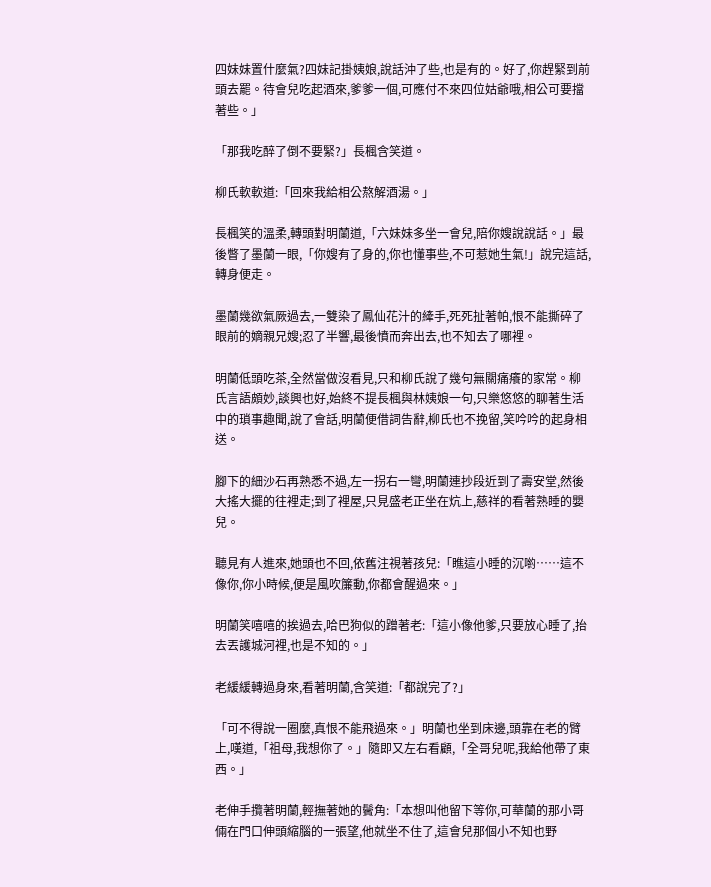四妹妹置什麼氣?四妹記掛姨娘,說話沖了些,也是有的。好了,你趕緊到前頭去罷。待會兒吃起酒來,爹爹一個,可應付不來四位姑爺哦,相公可要擋著些。」

「那我吃醉了倒不要緊?」長楓含笑道。

柳氏軟軟道:「回來我給相公熬解酒湯。」

長楓笑的溫柔,轉頭對明蘭道,「六妹妹多坐一會兒,陪你嫂說說話。」最後瞥了墨蘭一眼,「你嫂有了身的,你也懂事些,不可惹她生氣!」說完這話,轉身便走。

墨蘭幾欲氣厥過去,一雙染了鳳仙花汁的縴手,死死扯著帕,恨不能撕碎了眼前的嫡親兄嫂;忍了半響,最後憤而奔出去,也不知去了哪裡。

明蘭低頭吃茶,全然當做沒看見,只和柳氏說了幾句無關痛癢的家常。柳氏言語頗妙,談興也好,始終不提長楓與林姨娘一句,只樂悠悠的聊著生活中的瑣事趣聞,說了會話,明蘭便借詞告辭,柳氏也不挽留,笑吟吟的起身相送。

腳下的細沙石再熟悉不過,左一拐右一彎,明蘭連抄段近到了壽安堂,然後大搖大擺的往裡走;到了裡屋,只見盛老正坐在炕上,慈祥的看著熟睡的嬰兒。

聽見有人進來,她頭也不回,依舊注視著孩兒:「瞧這小睡的沉喲……這不像你,你小時候,便是風吹簾動,你都會醒過來。」

明蘭笑嘻嘻的挨過去,哈巴狗似的蹭著老:「這小像他爹,只要放心睡了,抬去丟護城河裡,也是不知的。」

老緩緩轉過身來,看著明蘭,含笑道:「都說完了?」

「可不得說一圈麼,真恨不能飛過來。」明蘭也坐到床邊,頭靠在老的臂上,嘆道,「祖母,我想你了。」隨即又左右看顧,「全哥兒呢,我給他帶了東西。」

老伸手攬著明蘭,輕撫著她的鬢角:「本想叫他留下等你,可華蘭的那小哥倆在門口伸頭縮腦的一張望,他就坐不住了,這會兒那個小不知也野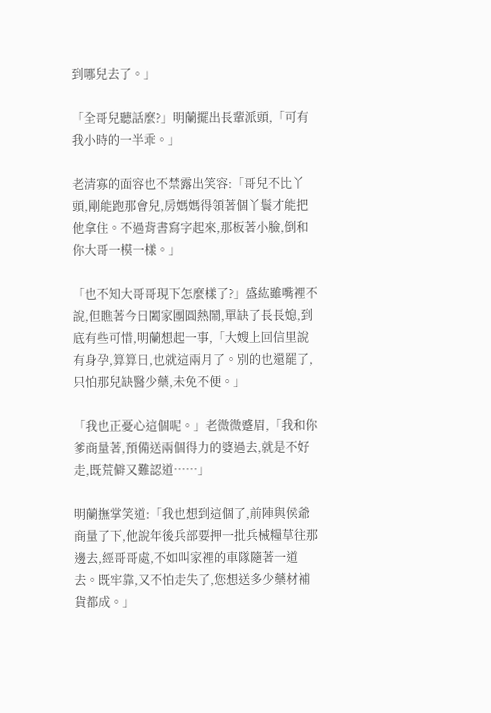到哪兒去了。」

「全哥兒聽話麼?」明蘭擺出長輩派頭,「可有我小時的一半乖。」

老清寡的面容也不禁露出笑容:「哥兒不比丫頭,剛能跑那會兒,房媽媽得領著個丫鬟才能把他拿住。不過背書寫字起來,那板著小臉,倒和你大哥一模一樣。」

「也不知大哥哥現下怎麼樣了?」盛紘雖嘴裡不說,但瞧著今日闔家團圓熱鬧,單缺了長長媳,到底有些可惜,明蘭想起一事,「大嫂上回信里說有身孕,算算日,也就這兩月了。別的也還罷了,只怕那兒缺醫少藥,未免不便。」

「我也正憂心這個呢。」老微微蹙眉,「我和你爹商量著,預備送兩個得力的婆過去,就是不好走,既荒僻又難認道……」

明蘭撫掌笑道:「我也想到這個了,前陣與侯爺商量了下,他說年後兵部要押一批兵械糧草往那邊去,經哥哥處,不如叫家裡的車隊隨著一道去。既牢靠,又不怕走失了,您想送多少藥材補貨都成。」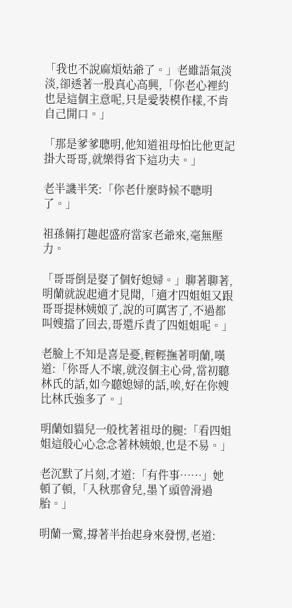「我也不說麻煩姑爺了。」老雖語氣淡淡,卻透著一股真心高興,「你老心裡約也是這個主意呢,只是愛裝模作樣,不肯自己開口。」

「那是爹爹聰明,他知道祖母怕比他更記掛大哥哥,就樂得省下這功夫。」

老半譏半笑:「你老什麼時候不聰明了。」

祖孫倆打趣起盛府當家老爺來,毫無壓力。

「哥哥倒是娶了個好媳婦。」聊著聊著,明蘭就說起適才見聞,「適才四姐姐又跟哥哥提林姨娘了,說的可厲害了,不過都叫嫂擋了回去,哥還斥責了四姐姐呢。」

老臉上不知是喜是憂,輕輕撫著明蘭,嘆道:「你哥人不壞,就沒個主心骨,當初聽林氏的話,如今聽媳婦的話,唉,好在你嫂比林氏強多了。」

明蘭如貓兒一般枕著祖母的腿:「看四姐姐這般心心念念著林姨娘,也是不易。」

老沉默了片刻,才道:「有件事……」她頓了頓,「入秋那會兒,墨丫頭曾滑過胎。」

明蘭一驚,撐著半抬起身來發愣,老道: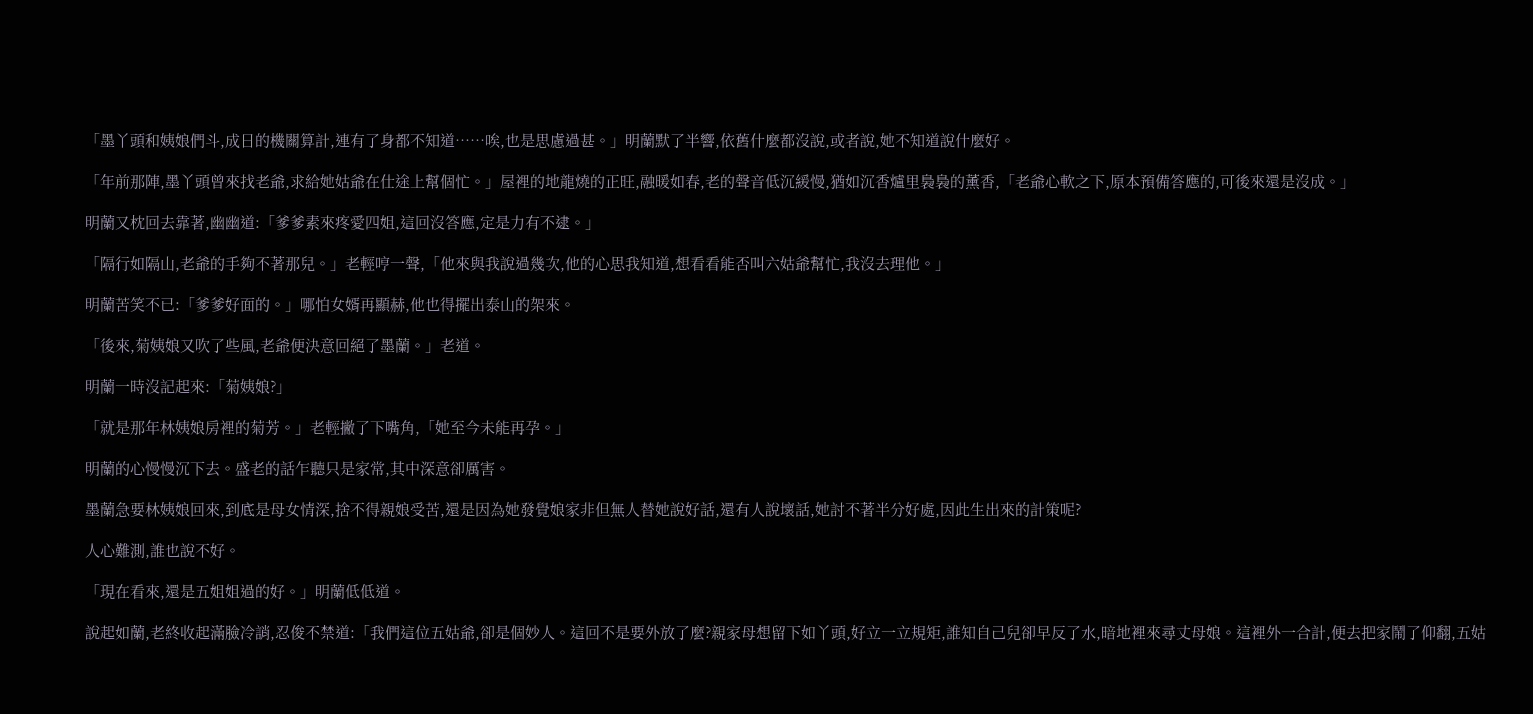「墨丫頭和姨娘們斗,成日的機關算計,連有了身都不知道……唉,也是思慮過甚。」明蘭默了半響,依舊什麼都沒說,或者說,她不知道說什麼好。

「年前那陣,墨丫頭曾來找老爺,求給她姑爺在仕途上幫個忙。」屋裡的地龍燒的正旺,融暖如春,老的聲音低沉緩慢,猶如沉香爐里裊裊的薰香,「老爺心軟之下,原本預備答應的,可後來還是沒成。」

明蘭又枕回去靠著,幽幽道:「爹爹素來疼愛四姐,這回沒答應,定是力有不逮。」

「隔行如隔山,老爺的手夠不著那兒。」老輕哼一聲,「他來與我說過幾次,他的心思我知道,想看看能否叫六姑爺幫忙,我沒去理他。」

明蘭苦笑不已:「爹爹好面的。」哪怕女婿再顯赫,他也得擺出泰山的架來。

「後來,菊姨娘又吹了些風,老爺便決意回絕了墨蘭。」老道。

明蘭一時沒記起來:「菊姨娘?」

「就是那年林姨娘房裡的菊芳。」老輕撇了下嘴角,「她至今未能再孕。」

明蘭的心慢慢沉下去。盛老的話乍聽只是家常,其中深意卻厲害。

墨蘭急要林姨娘回來,到底是母女情深,捨不得親娘受苦,還是因為她發覺娘家非但無人替她說好話,還有人說壞話,她討不著半分好處,因此生出來的計策呢?

人心難測,誰也說不好。

「現在看來,還是五姐姐過的好。」明蘭低低道。

說起如蘭,老終收起滿臉冷誚,忍俊不禁道:「我們這位五姑爺,卻是個妙人。這回不是要外放了麼?親家母想留下如丫頭,好立一立規矩,誰知自己兒卻早反了水,暗地裡來尋丈母娘。這裡外一合計,便去把家鬧了仰翻,五姑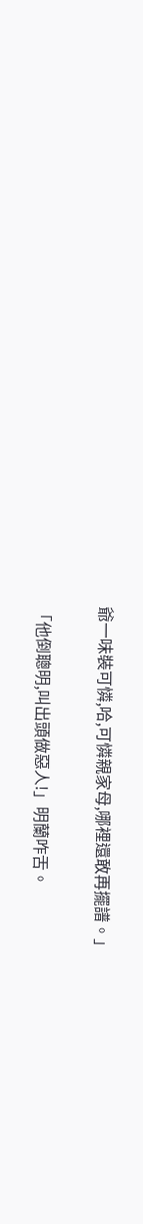爺一味裝可憐,哈,可憐親家母,哪裡還敢再擺譜。」

「他倒聰明,叫出頭做惡人!」明蘭咋舌。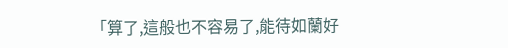「算了,這般也不容易了,能待如蘭好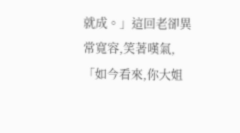就成。」這回老卻異常寬容,笑著嘆氣,「如今看來,你大姐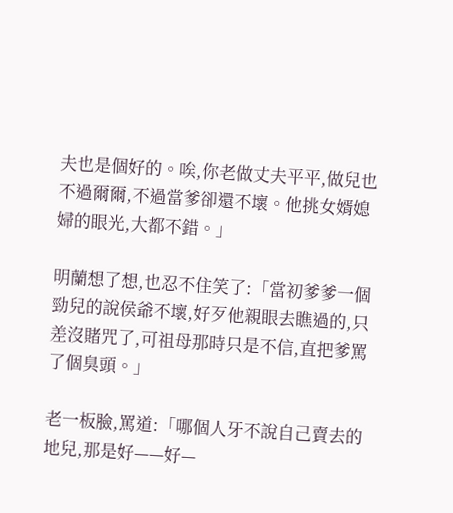夫也是個好的。唉,你老做丈夫平平,做兒也不過爾爾,不過當爹卻還不壞。他挑女婿媳婦的眼光,大都不錯。」

明蘭想了想,也忍不住笑了:「當初爹爹一個勁兒的說侯爺不壞,好歹他親眼去瞧過的,只差沒賭咒了,可祖母那時只是不信,直把爹罵了個臭頭。」

老一板臉,罵道:「哪個人牙不說自己賣去的地兒,那是好——好—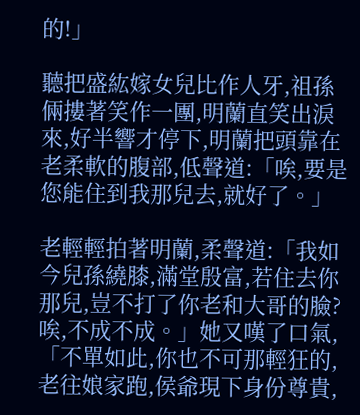的!」

聽把盛紘嫁女兒比作人牙,祖孫倆摟著笑作一團,明蘭直笑出淚來,好半響才停下,明蘭把頭靠在老柔軟的腹部,低聲道:「唉,要是您能住到我那兒去,就好了。」

老輕輕拍著明蘭,柔聲道:「我如今兒孫繞膝,滿堂殷富,若住去你那兒,豈不打了你老和大哥的臉?唉,不成不成。」她又嘆了口氣,「不單如此,你也不可那輕狂的,老往娘家跑,侯爺現下身份尊貴,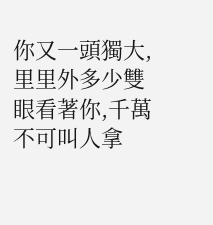你又一頭獨大,里里外多少雙眼看著你,千萬不可叫人拿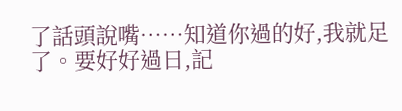了話頭說嘴……知道你過的好,我就足了。要好好過日,記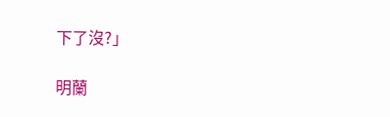下了沒?」

明蘭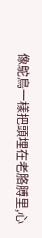像鴕鳥一樣把頭埋在老胳膊里,心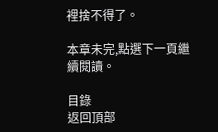裡捨不得了。

本章未完,點選下一頁繼續閱讀。

目錄
返回頂部